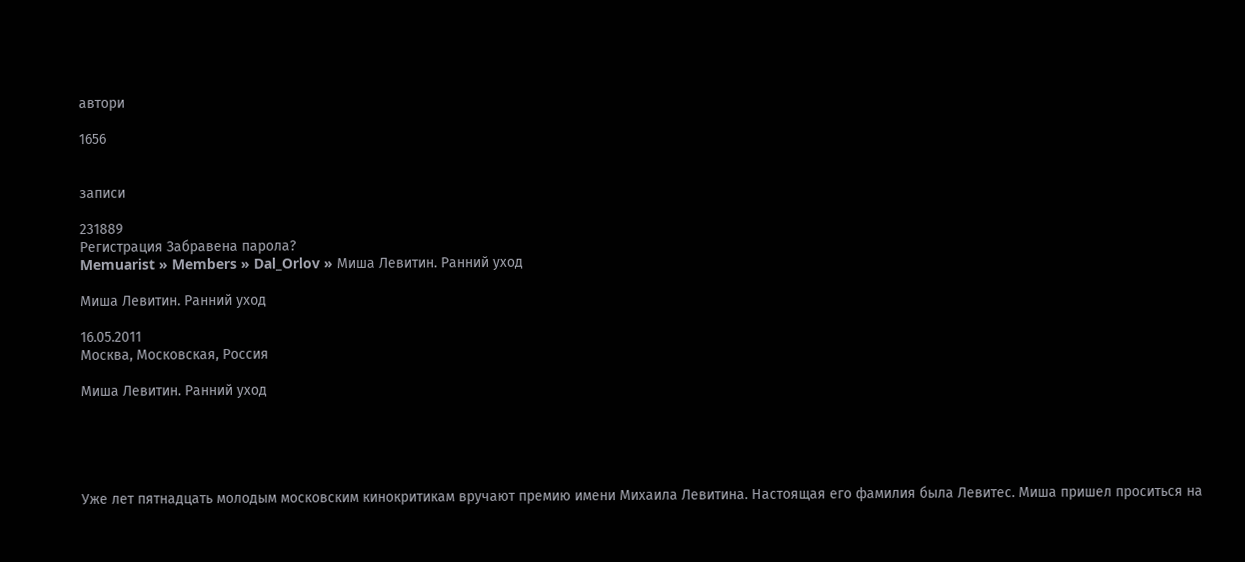автори

1656


записи

231889
Регистрация Забравена парола?
Memuarist » Members » Dal_Orlov » Миша Левитин. Ранний уход

Миша Левитин. Ранний уход

16.05.2011
Москва, Московская, Россия

Миша Левитин. Ранний уход





Уже лет пятнадцать молодым московским кинокритикам вручают премию имени Михаила Левитина. Настоящая его фамилия была Левитес. Миша пришел проситься на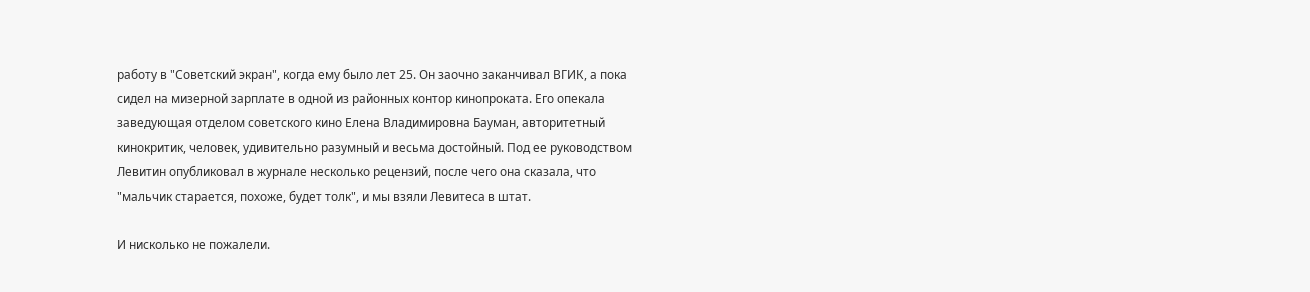работу в "Советский экран", когда ему было лет 25. Он заочно заканчивал ВГИК, а пока сидел на мизерной зарплате в одной из районных контор кинопроката. Его опекала заведующая отделом советского кино Елена Владимировна Бауман, авторитетный кинокритик, человек, удивительно разумный и весьма достойный. Под ее руководством Левитин опубликовал в журнале несколько рецензий, после чего она сказала, что "мальчик старается, похоже, будет толк", и мы взяли Левитеса в штат.

И нисколько не пожалели.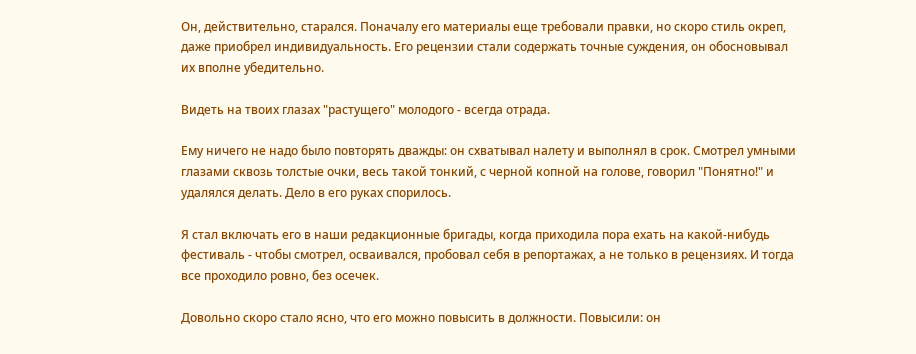Он, действительно, старался. Поначалу его материалы еще требовали правки, но скоро стиль окреп, даже приобрел индивидуальность. Его рецензии стали содержать точные суждения, он обосновывал их вполне убедительно.

Видеть на твоих глазах "растущего" молодого - всегда отрада.

Ему ничего не надо было повторять дважды: он схватывал налету и выполнял в срок. Смотрел умными глазами сквозь толстые очки, весь такой тонкий, с черной копной на голове, говорил "Понятно!" и удалялся делать. Дело в его руках спорилось.

Я стал включать его в наши редакционные бригады, когда приходила пора ехать на какой-нибудь фестиваль - чтобы смотрел, осваивался, пробовал себя в репортажах, а не только в рецензиях. И тогда все проходило ровно, без осечек.

Довольно скоро стало ясно, что его можно повысить в должности. Повысили: он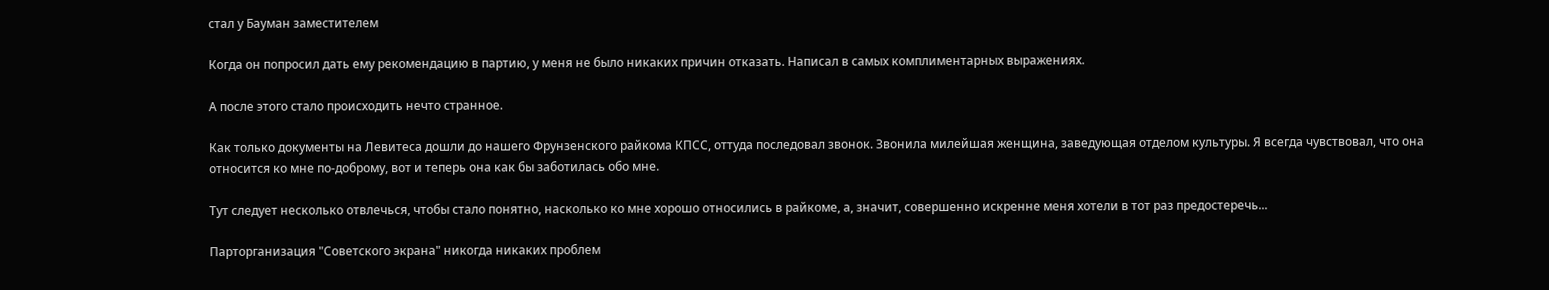стал у Бауман заместителем

Когда он попросил дать ему рекомендацию в партию, у меня не было никаких причин отказать. Написал в самых комплиментарных выражениях.

А после этого стало происходить нечто странное.

Как только документы на Левитеса дошли до нашего Фрунзенского райкома КПСС, оттуда последовал звонок. Звонила милейшая женщина, заведующая отделом культуры. Я всегда чувствовал, что она относится ко мне по-доброму, вот и теперь она как бы заботилась обо мне.

Тут следует несколько отвлечься, чтобы стало понятно, насколько ко мне хорошо относились в райкоме, а, значит, совершенно искренне меня хотели в тот раз предостеречь...

Парторганизация "Советского экрана" никогда никаких проблем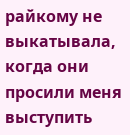райкому не выкатывала, когда они просили меня выступить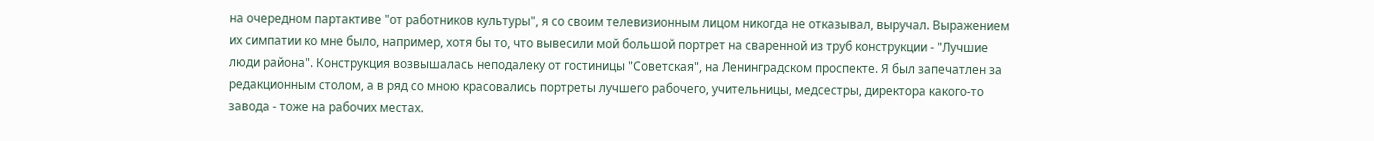на очередном партактиве "от работников культуры", я со своим телевизионным лицом никогда не отказывал, выручал. Выражением их симпатии ко мне было, например, хотя бы то, что вывесили мой большой портрет на сваренной из труб конструкции - "Лучшие люди района". Конструкция возвышалась неподалеку от гостиницы "Советская", на Ленинградском проспекте. Я был запечатлен за редакционным столом, а в ряд со мною красовались портреты лучшего рабочего, учительницы, медсестры, директора какого-то завода - тоже на рабочих местах.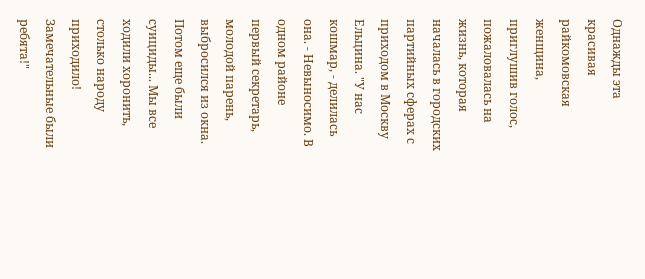Однажды эта красивая райкомовская женщина, приглушив голос, пожаловалась на жизнь, которая началась в городских партийных сферах с приходом в Москву Ельцина. "У нас кошмар, - делилась она. - Невыносимо. В одном районе первый секретарь, молодой парень, выбросился из окна. Потом еще были суициды... Мы все ходили хоронить, столько народу приходило! Замечательные были ребята!"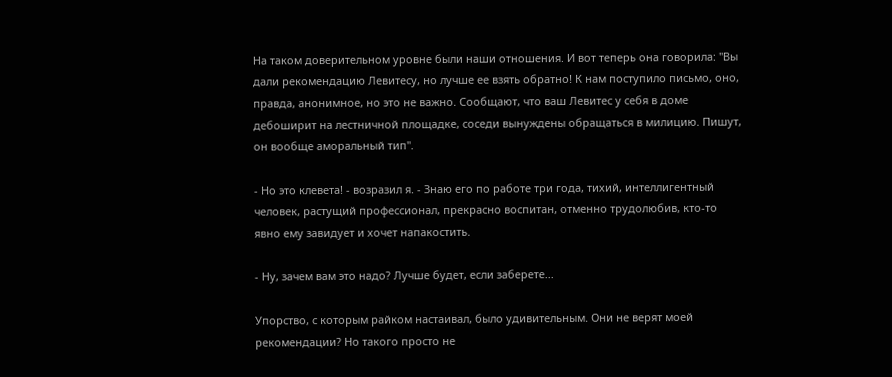На таком доверительном уровне были наши отношения. И вот теперь она говорила: "Вы дали рекомендацию Левитесу, но лучше ее взять обратно! К нам поступило письмо, оно, правда, анонимное, но это не важно. Сообщают, что ваш Левитес у себя в доме дебоширит на лестничной площадке, соседи вынуждены обращаться в милицию. Пишут, он вообще аморальный тип".

- Но это клевета! - возразил я. - Знаю его по работе три года, тихий, интеллигентный человек, растущий профессионал, прекрасно воспитан, отменно трудолюбив, кто-то явно ему завидует и хочет напакостить.

- Ну, зачем вам это надо? Лучше будет, если заберете...

Упорство, с которым райком настаивал, было удивительным. Они не верят моей рекомендации? Но такого просто не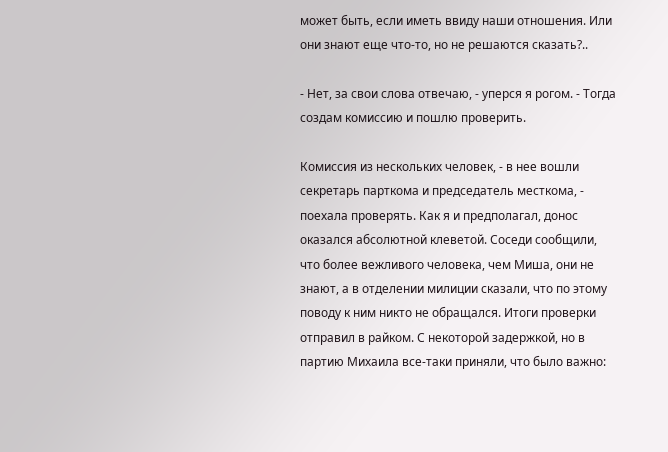может быть, если иметь ввиду наши отношения. Или они знают еще что-то, но не решаются сказать?..

- Нет, за свои слова отвечаю, - уперся я рогом. - Тогда создам комиссию и пошлю проверить.

Комиссия из нескольких человек, - в нее вошли секретарь парткома и председатель месткома, - поехала проверять. Как я и предполагал, донос оказался абсолютной клеветой. Соседи сообщили, что более вежливого человека, чем Миша, они не знают, а в отделении милиции сказали, что по этому поводу к ним никто не обращался. Итоги проверки отправил в райком. С некоторой задержкой, но в партию Михаила все-таки приняли, что было важно: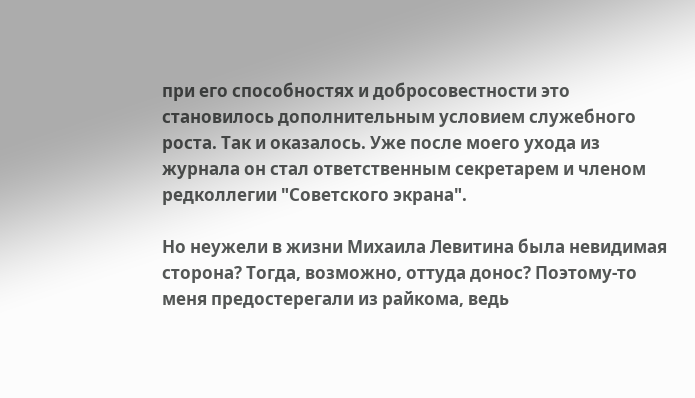при его способностях и добросовестности это становилось дополнительным условием служебного роста. Так и оказалось. Уже после моего ухода из журнала он стал ответственным секретарем и членом редколлегии "Советского экрана".

Но неужели в жизни Михаила Левитина была невидимая сторона? Тогда, возможно, оттуда донос? Поэтому-то меня предостерегали из райкома, ведь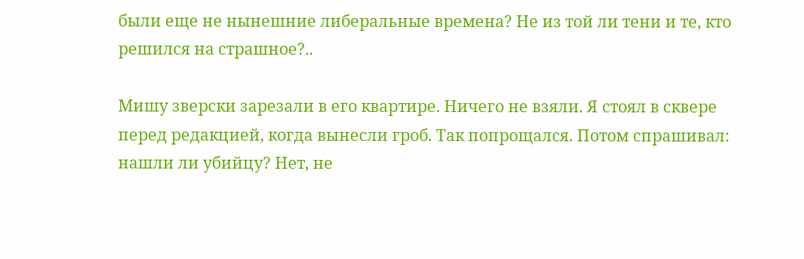были еще не нынешние либеральные времена? Не из той ли тени и те, кто решился на страшное?..

Мишу зверски зарезали в его квартире. Ничего не взяли. Я стоял в сквере перед редакцией, когда вынесли гроб. Так попрощался. Потом спрашивал: нашли ли убийцу? Нет, не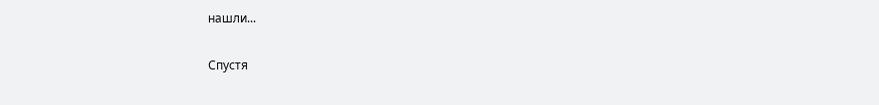нашли...

Спустя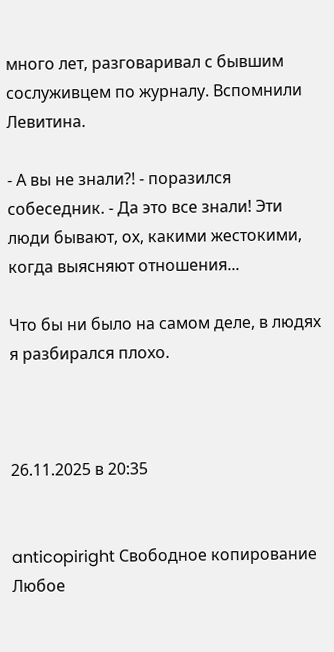много лет, разговаривал с бывшим сослуживцем по журналу. Вспомнили Левитина.

- А вы не знали?! - поразился собеседник. - Да это все знали! Эти люди бывают, ох, какими жестокими, когда выясняют отношения...

Что бы ни было на самом деле, в людях я разбирался плохо.



26.11.2025 в 20:35


anticopiright Свободное копирование
Любое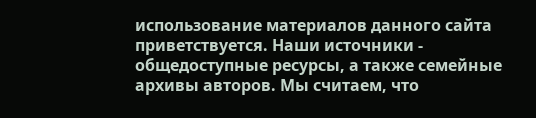использование материалов данного сайта приветствуется. Наши источники - общедоступные ресурсы, а также семейные архивы авторов. Мы считаем, что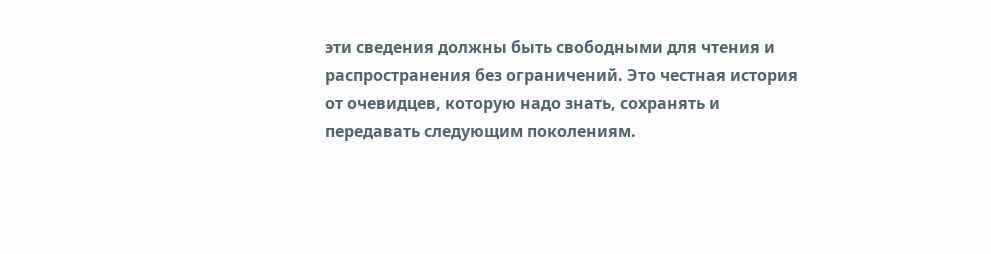эти сведения должны быть свободными для чтения и распространения без ограничений. Это честная история от очевидцев, которую надо знать, сохранять и передавать следующим поколениям.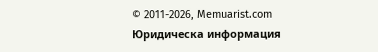© 2011-2026, Memuarist.com
Юридическа информация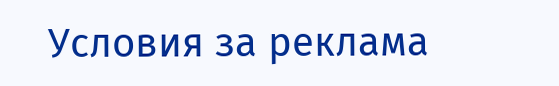Условия за реклама